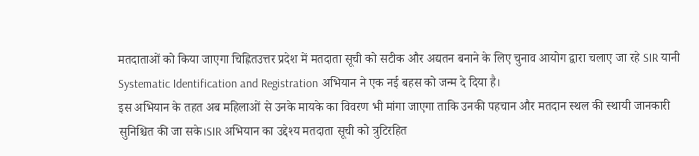मतदाताओं को किया जाएगा चिह्नितउत्तर प्रदेश में मतदाता सूची को सटीक और अद्यतन बनाने के लिए चुनाव आयोग द्वारा चलाए जा रहे SIR यानी Systematic Identification and Registration अभियान ने एक नई बहस को जन्म दे दिया है।
इस अभियान के तहत अब महिलाओं से उनके मायके का विवरण भी मांगा जाएगा ताकि उनकी पहचान और मतदान स्थल की स्थायी जानकारी सुनिश्चित की जा सके।SIR अभियान का उद्देश्य मतदाता सूची को त्रुटिरहित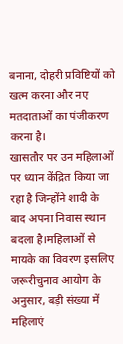बनाना, दोहरी प्रविष्टियों को खत्म करना और नए मतदाताओं का पंजीकरण करना है।
खासतौर पर उन महिलाओं पर ध्यान केंद्रित किया जा रहा है जिन्होंने शादी के बाद अपना निवास स्थान बदला है।महिलाओं से मायके का विवरण इसलिए जरूरीचुनाव आयोग के अनुसार, बड़ी संख्या में महिलाएं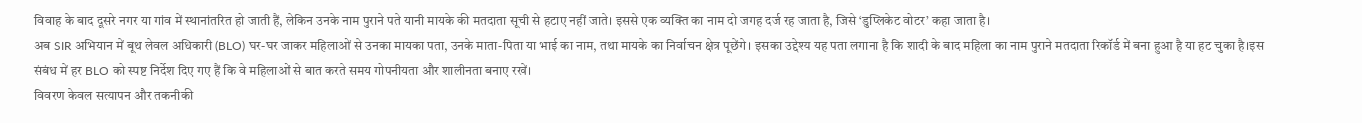विवाह के बाद दूसरे नगर या गांव में स्थानांतरित हो जाती हैं, लेकिन उनके नाम पुराने पते यानी मायके की मतदाता सूची से हटाए नहीं जाते। इससे एक व्यक्ति का नाम दो जगह दर्ज रह जाता है, जिसे ‘डुप्लिकेट वोटर’ कहा जाता है।
अब SIR अभियान में बूथ लेवल अधिकारी (BLO) घर-घर जाकर महिलाओं से उनका मायका पता, उनके माता-पिता या भाई का नाम, तथा मायके का निर्वाचन क्षेत्र पूछेंगे। इसका उद्देश्य यह पता लगाना है कि शादी के बाद महिला का नाम पुराने मतदाता रिकॉर्ड में बना हुआ है या हट चुका है।इस संबंध में हर BLO को स्पष्ट निर्देश दिए गए हैं कि वे महिलाओं से बात करते समय गोपनीयता और शालीनता बनाए रखें।
विवरण केवल सत्यापन और तकनीकी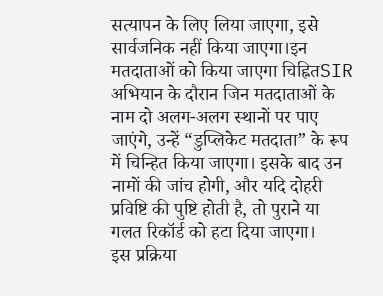सत्यापन के लिए लिया जाएगा, इसे सार्वजनिक नहीं किया जाएगा।इन मतदाताओं को किया जाएगा चिह्नितSIR अभियान के दौरान जिन मतदाताओं के नाम दो अलग-अलग स्थानों पर पाए जाएंगे, उन्हें “डुप्लिकेट मतदाता” के रूप में चिन्हित किया जाएगा। इसके बाद उन नामों की जांच होगी, और यदि दोहरी प्रविष्टि की पुष्टि होती है, तो पुराने या गलत रिकॉर्ड को हटा दिया जाएगा।
इस प्रक्रिया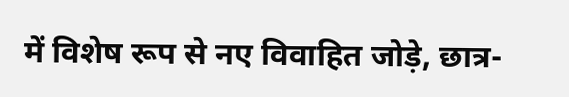में विशेष रूप से नए विवाहित जोड़े, छात्र-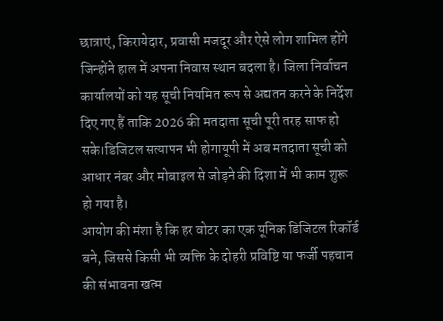छात्राएं, किरायेदार, प्रवासी मजदूर और ऐसे लोग शामिल होंगे जिन्होंने हाल में अपना निवास स्थान बदला है। जिला निर्वाचन कार्यालयों को यह सूची नियमित रूप से अद्यतन करने के निर्देश दिए गए हैं ताकि 2026 की मतदाता सूची पूरी तरह साफ हो सके।डिजिटल सत्यापन भी होगायूपी में अब मतदाता सूची को आधार नंबर और मोबाइल से जोड़ने की दिशा में भी काम शुरू हो गया है।
आयोग की मंशा है कि हर वोटर का एक यूनिक डिजिटल रिकॉर्ड बने, जिससे किसी भी व्यक्ति के दोहरी प्रविष्टि या फर्जी पहचान की संभावना खत्म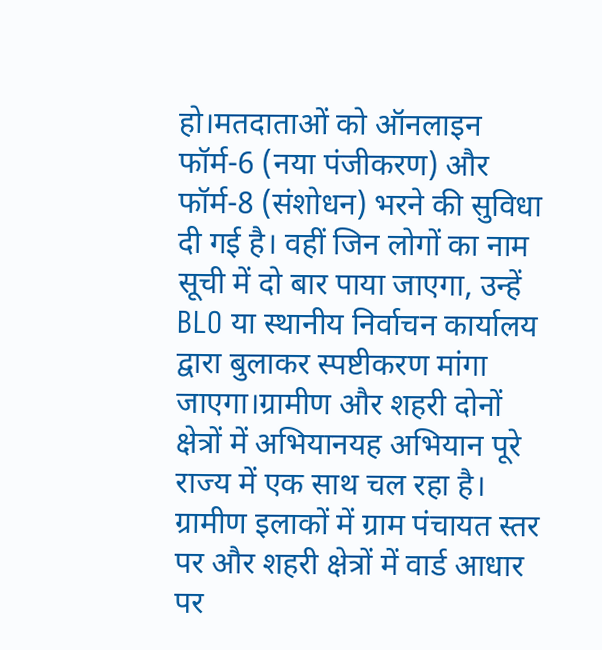हो।मतदाताओं को ऑनलाइन फॉर्म-6 (नया पंजीकरण) और फॉर्म-8 (संशोधन) भरने की सुविधा दी गई है। वहीं जिन लोगों का नाम सूची में दो बार पाया जाएगा, उन्हें BLO या स्थानीय निर्वाचन कार्यालय द्वारा बुलाकर स्पष्टीकरण मांगा जाएगा।ग्रामीण और शहरी दोनों क्षेत्रों में अभियानयह अभियान पूरे राज्य में एक साथ चल रहा है।
ग्रामीण इलाकों में ग्राम पंचायत स्तर पर और शहरी क्षेत्रों में वार्ड आधार पर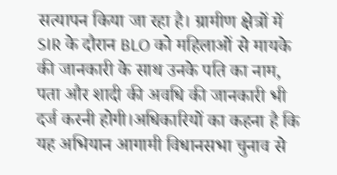सत्यापन किया जा रहा है। ग्रामीण क्षेत्रों में SIR के दौरान BLO को महिलाओं से मायके की जानकारी के साथ उनके पति का नाम, पता और शादी की अवधि की जानकारी भी दर्ज करनी होगी।अधिकारियों का कहना है कि यह अभियान आगामी विधानसभा चुनाव से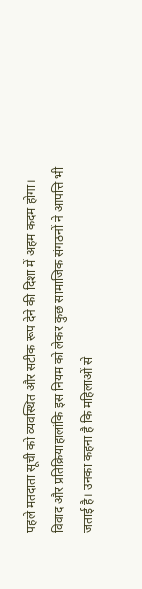पहले मतदाता सूची को व्यवस्थित और सटीक रूप देने की दिशा में अहम कदम होगा।
विवाद और प्रतिक्रियाहालांकि इस नियम को लेकर कुछ सामाजिक संगठनों ने आपत्ति भी जताई है। उनका कहना है कि महिलाओं से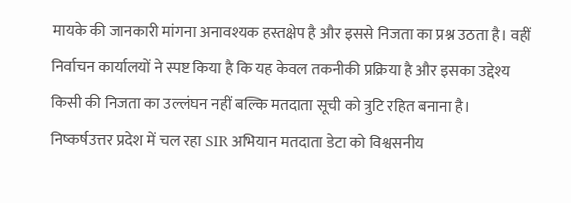मायके की जानकारी मांगना अनावश्यक हस्तक्षेप है और इससे निजता का प्रश्न उठता है। वहीं निर्वाचन कार्यालयों ने स्पष्ट किया है कि यह केवल तकनीकी प्रक्रिया है और इसका उद्देश्य किसी की निजता का उल्लंघन नहीं बल्कि मतदाता सूची को त्रुटि रहित बनाना है।
निष्कर्षउत्तर प्रदेश में चल रहा SIR अभियान मतदाता डेटा को विश्वसनीय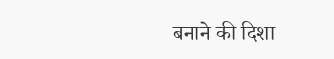बनाने की दिशा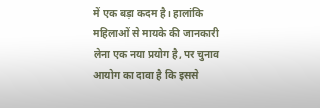में एक बड़ा कदम है। हालांकि महिलाओं से मायके की जानकारी लेना एक नया प्रयोग है, पर चुनाव आयोग का दावा है कि इससे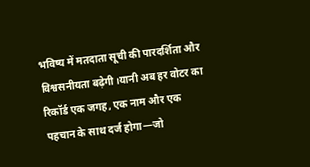भविष्य में मतदाता सूची की पारदर्शिता और विश्वसनीयता बढ़ेगी।यानी अब हर वोटर का रिकॉर्ड एक जगह, एक नाम और एक पहचान के साथ दर्ज होगा—जो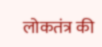लोकतंत्र की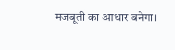मजबूती का आधार बनेगा।